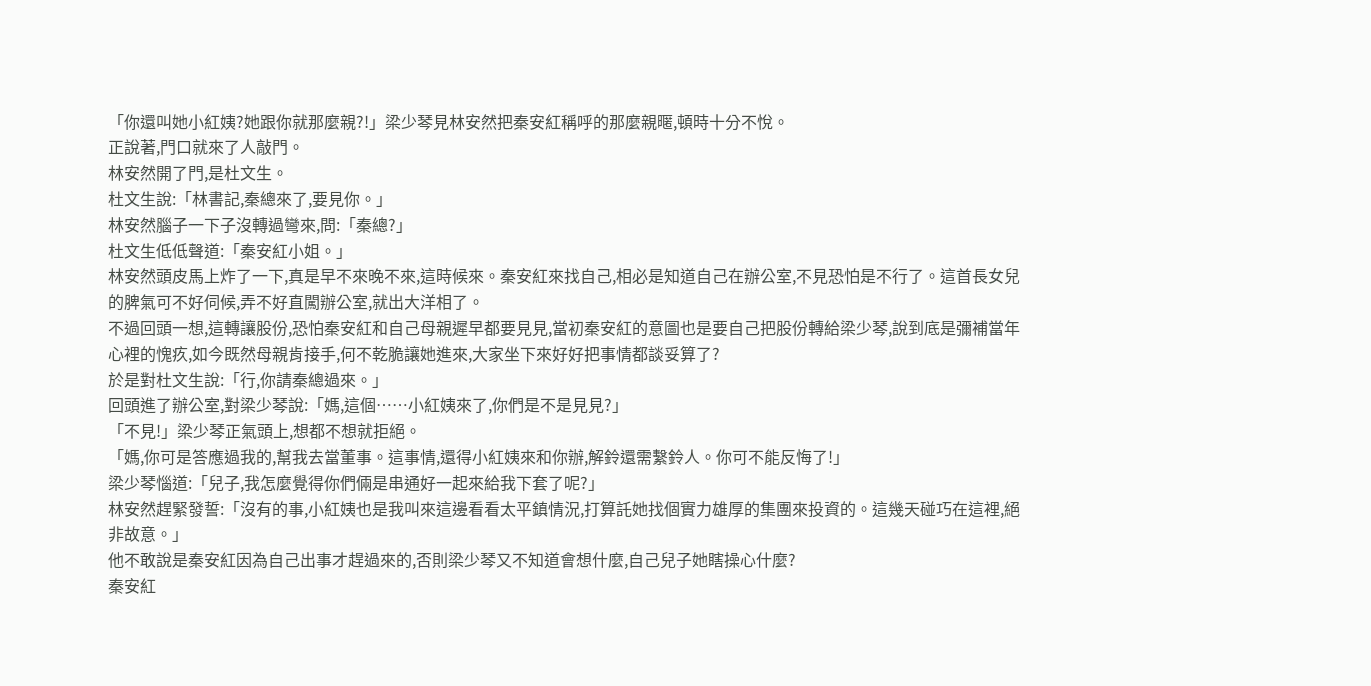「你還叫她小紅姨?她跟你就那麼親?!」梁少琴見林安然把秦安紅稱呼的那麼親暱,頓時十分不悅。
正說著,門口就來了人敲門。
林安然開了門,是杜文生。
杜文生說:「林書記,秦總來了,要見你。」
林安然腦子一下子沒轉過彎來,問:「秦總?」
杜文生低低聲道:「秦安紅小姐。」
林安然頭皮馬上炸了一下,真是早不來晚不來,這時候來。秦安紅來找自己,相必是知道自己在辦公室,不見恐怕是不行了。這首長女兒的脾氣可不好伺候,弄不好直闖辦公室,就出大洋相了。
不過回頭一想,這轉讓股份,恐怕秦安紅和自己母親遲早都要見見,當初秦安紅的意圖也是要自己把股份轉給梁少琴,說到底是彌補當年心裡的愧疚,如今既然母親肯接手,何不乾脆讓她進來,大家坐下來好好把事情都談妥算了?
於是對杜文生說:「行,你請秦總過來。」
回頭進了辦公室,對梁少琴說:「媽,這個……小紅姨來了,你們是不是見見?」
「不見!」梁少琴正氣頭上,想都不想就拒絕。
「媽,你可是答應過我的,幫我去當董事。這事情,還得小紅姨來和你辦,解鈴還需繫鈴人。你可不能反悔了!」
梁少琴惱道:「兒子,我怎麼覺得你們倆是串通好一起來給我下套了呢?」
林安然趕緊發誓:「沒有的事,小紅姨也是我叫來這邊看看太平鎮情況,打算託她找個實力雄厚的集團來投資的。這幾天碰巧在這裡,絕非故意。」
他不敢說是秦安紅因為自己出事才趕過來的,否則梁少琴又不知道會想什麼,自己兒子她瞎操心什麼?
秦安紅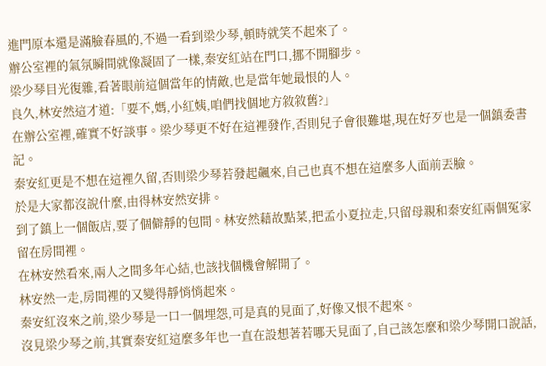進門原本還是滿臉春風的,不過一看到梁少琴,頓時就笑不起來了。
辦公室裡的氣氛瞬間就像凝固了一樣,秦安紅站在門口,挪不開腳步。
梁少琴目光復雜,看著眼前這個當年的情敵,也是當年她最恨的人。
良久,林安然這才道:「要不,媽,小紅姨,咱們找個地方敘敘舊?」
在辦公室裡,確實不好談事。梁少琴更不好在這裡發作,否則兒子會很難堪,現在好歹也是一個鎮委書記。
秦安紅更是不想在這裡久留,否則梁少琴若發起飆來,自己也真不想在這麼多人面前丟臉。
於是大家都沒說什麼,由得林安然安排。
到了鎮上一個飯店,要了個僻靜的包間。林安然藉故點菜,把孟小夏拉走,只留母親和秦安紅兩個冤家留在房間裡。
在林安然看來,兩人之間多年心結,也該找個機會解開了。
林安然一走,房間裡的又變得靜悄悄起來。
秦安紅沒來之前,梁少琴是一口一個埋怨,可是真的見面了,好像又恨不起來。
沒見梁少琴之前,其實秦安紅這麼多年也一直在設想著若哪天見面了,自己該怎麼和梁少琴開口說話,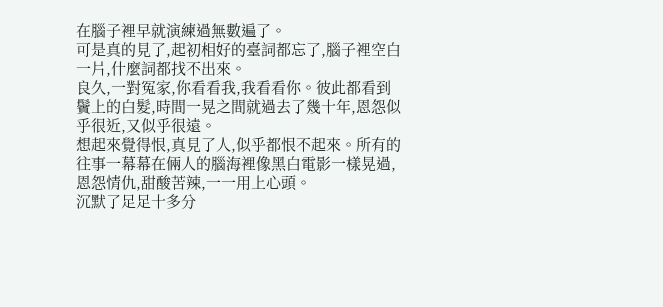在腦子裡早就演練過無數遍了。
可是真的見了,起初相好的臺詞都忘了,腦子裡空白一片,什麼詞都找不出來。
良久,一對冤家,你看看我,我看看你。彼此都看到鬢上的白髮,時間一晃之間就過去了幾十年,恩怨似乎很近,又似乎很遠。
想起來覺得恨,真見了人,似乎都恨不起來。所有的往事一幕幕在倆人的腦海裡像黑白電影一樣晃過,恩怨情仇,甜酸苦辣,一一用上心頭。
沉默了足足十多分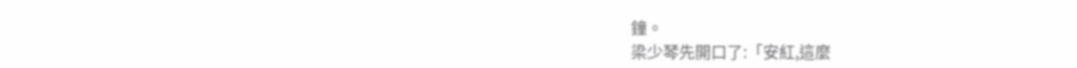鐘。
梁少琴先開口了:「安紅,這麼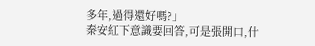多年,過得還好嗎?」
秦安紅下意識要回答,可是張開口,什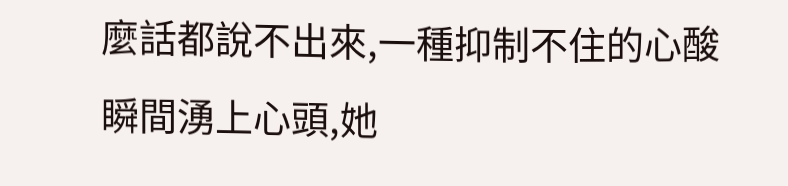麼話都說不出來,一種抑制不住的心酸瞬間湧上心頭,她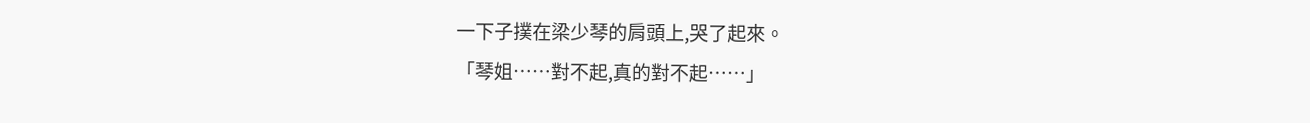一下子撲在梁少琴的肩頭上,哭了起來。
「琴姐……對不起,真的對不起……」